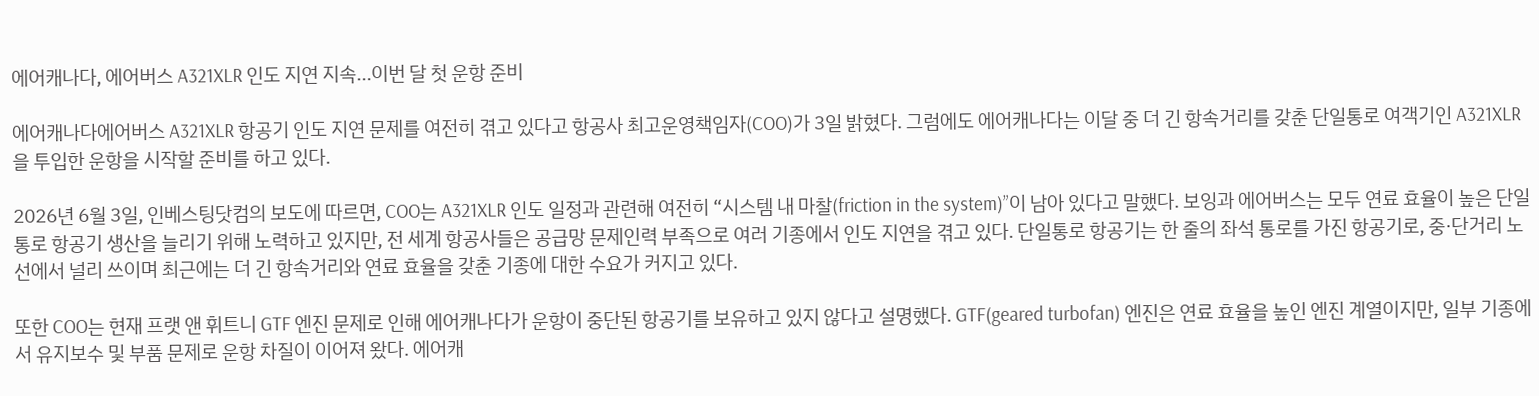에어캐나다, 에어버스 A321XLR 인도 지연 지속…이번 달 첫 운항 준비

에어캐나다에어버스 A321XLR 항공기 인도 지연 문제를 여전히 겪고 있다고 항공사 최고운영책임자(COO)가 3일 밝혔다. 그럼에도 에어캐나다는 이달 중 더 긴 항속거리를 갖춘 단일통로 여객기인 A321XLR을 투입한 운항을 시작할 준비를 하고 있다.

2026년 6월 3일, 인베스팅닷컴의 보도에 따르면, COO는 A321XLR 인도 일정과 관련해 여전히 “시스템 내 마찰(friction in the system)”이 남아 있다고 말했다. 보잉과 에어버스는 모두 연료 효율이 높은 단일통로 항공기 생산을 늘리기 위해 노력하고 있지만, 전 세계 항공사들은 공급망 문제인력 부족으로 여러 기종에서 인도 지연을 겪고 있다. 단일통로 항공기는 한 줄의 좌석 통로를 가진 항공기로, 중·단거리 노선에서 널리 쓰이며 최근에는 더 긴 항속거리와 연료 효율을 갖춘 기종에 대한 수요가 커지고 있다.

또한 COO는 현재 프랫 앤 휘트니 GTF 엔진 문제로 인해 에어캐나다가 운항이 중단된 항공기를 보유하고 있지 않다고 설명했다. GTF(geared turbofan) 엔진은 연료 효율을 높인 엔진 계열이지만, 일부 기종에서 유지보수 및 부품 문제로 운항 차질이 이어져 왔다. 에어캐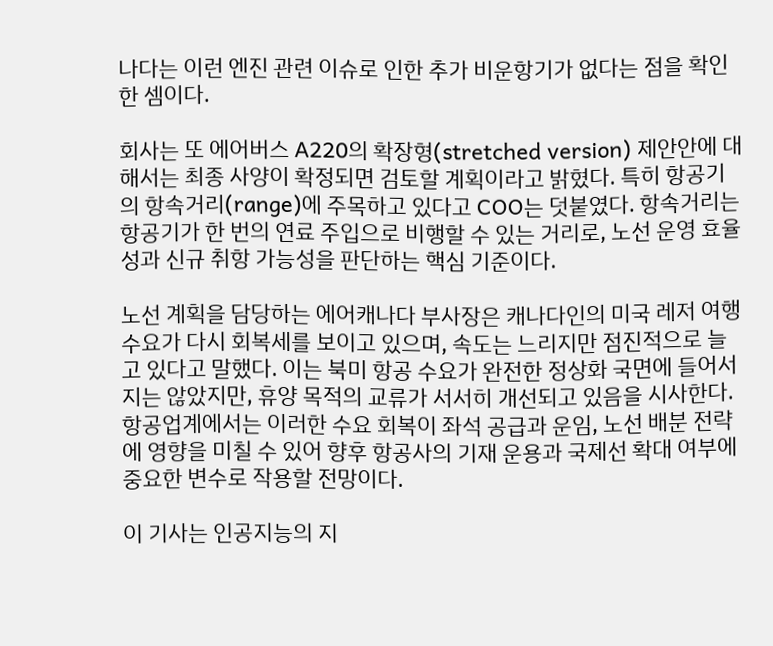나다는 이런 엔진 관련 이슈로 인한 추가 비운항기가 없다는 점을 확인한 셈이다.

회사는 또 에어버스 A220의 확장형(stretched version) 제안안에 대해서는 최종 사양이 확정되면 검토할 계획이라고 밝혔다. 특히 항공기의 항속거리(range)에 주목하고 있다고 COO는 덧붙였다. 항속거리는 항공기가 한 번의 연료 주입으로 비행할 수 있는 거리로, 노선 운영 효율성과 신규 취항 가능성을 판단하는 핵심 기준이다.

노선 계획을 담당하는 에어캐나다 부사장은 캐나다인의 미국 레저 여행 수요가 다시 회복세를 보이고 있으며, 속도는 느리지만 점진적으로 늘고 있다고 말했다. 이는 북미 항공 수요가 완전한 정상화 국면에 들어서지는 않았지만, 휴양 목적의 교류가 서서히 개선되고 있음을 시사한다. 항공업계에서는 이러한 수요 회복이 좌석 공급과 운임, 노선 배분 전략에 영향을 미칠 수 있어 향후 항공사의 기재 운용과 국제선 확대 여부에 중요한 변수로 작용할 전망이다.

이 기사는 인공지능의 지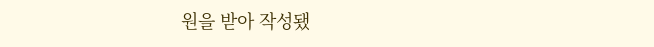원을 받아 작성됐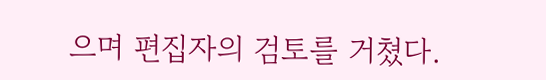으며 편집자의 검토를 거쳤다.